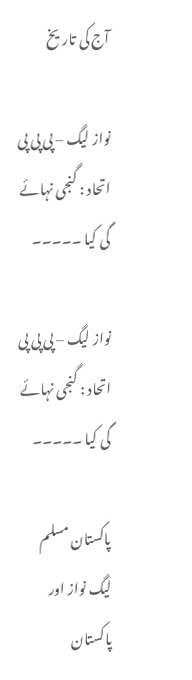آج کی تاریخ

نواز لیگ – پی پی پی اتحاد : گنجی نہائے گی کیا ۔۔۔۔۔

نواز لیگ – پی پی پی اتحاد : گنجی نہائے گی کیا ۔۔۔۔۔

پاکستان مسلم لیگ نواز اور پاکستان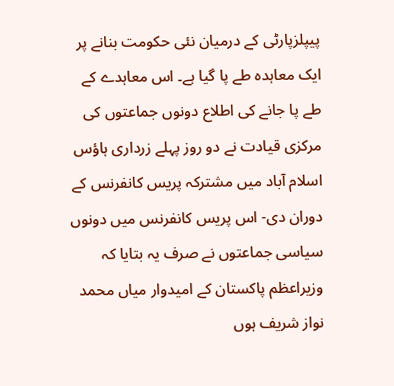پیپلزپارٹی کے درمیان نئی حکومت بنانے پر ایک معاہدہ طے پا گیا ہے۔ اس معاہدے کے طے پا جانے کی اطلاع دونوں جماعتوں کی مرکزی قیادت نے دو روز پہلے زرداری ہاؤس اسلام آباد میں مشترکہ پریس کانفرنس کے دوران دی- اس پریس کانفرنس میں دونوں سیاسی جماعتوں نے صرف یہ بتایا کہ وزیراعظم پاکستان کے امیدوار میاں محمد نواز شریف ہوں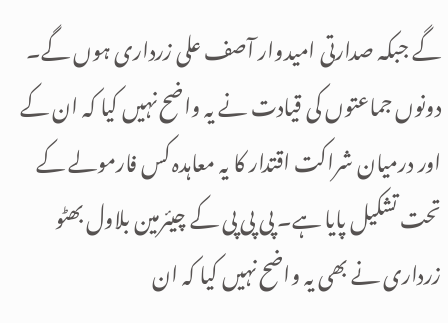گے جبکہ صدارتی امیدوار آصف علی زرداری ہوں گے۔ دونوں جماعتوں کی قیادت نے یہ واضح نہیں کیا کہ ان کے اور درمیان شراکت اقتدار کا یہ معاہدہ کس فارمولے کے تحت تشکیل پایا ہے۔ پی پی پی کے چیئرمین بلاول بھٹو زرداری نے بھی یہ واضح نہیں کیا کہ ان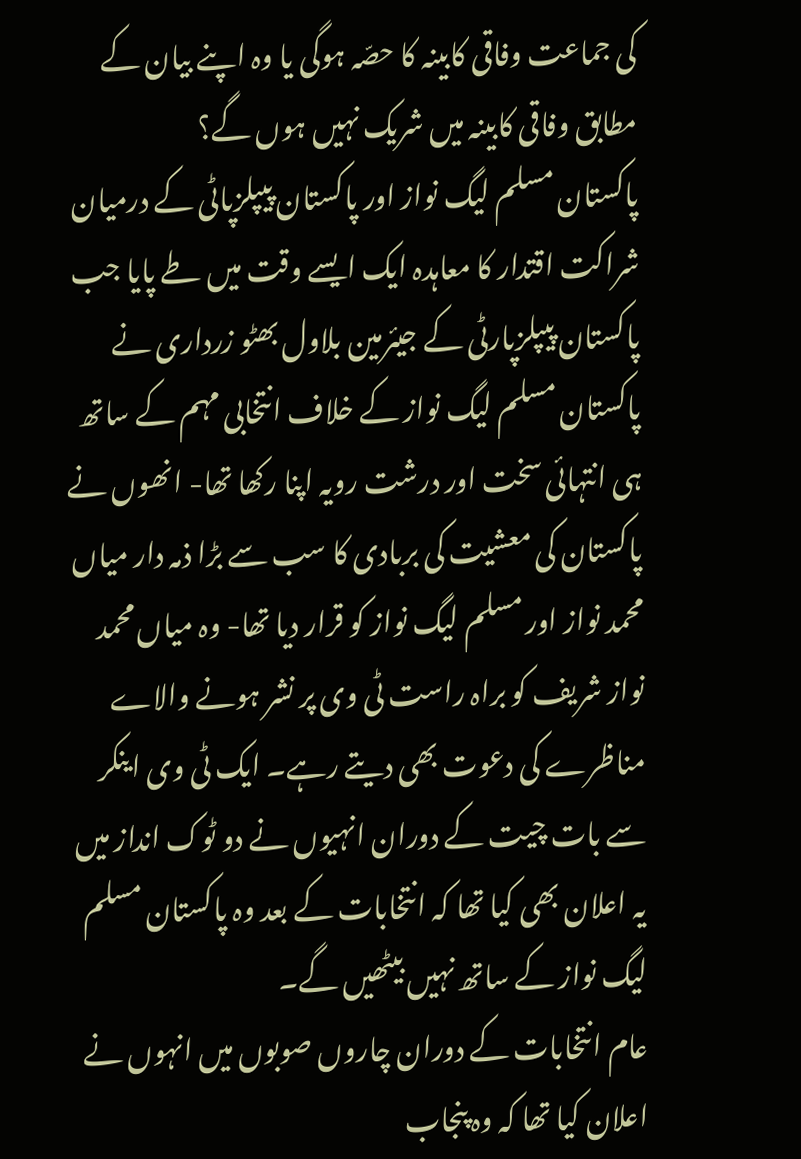کی جماعت وفاقی کابینہ کا حصّہ ہوگی یا وہ اپنے بیان کے مطابق وفاقی کابینہ میں شریک نہیں ہوں گے؟
پاکستان مسلم لیگ نواز اور پاکستان پیپلزپاٹی کے درمیان شراکت اقتدار کا معاہدہ ایک ایسے وقت میں طے پایا جب پاکستان پیپلزپارٹی کے جیئرمین بلاول بھٹو زرداری نے پاکستان مسلم لیگ نواز کے خلاف انتخابی مہم کے ساتھ ہی انتہائی سخت اور درشت رویہ اپنا رکھا تھا- انھوں نے پاکستان کی معشیت کی بربادی کا سب سے بڑا ذمہ دار میاں محمد نواز اور مسلم لیگ نواز کو قرار دیا تھا- وہ میاں محمد نواز شریف کو براہ راست ٹی وی پر نشر ہونے والاے مناظرے کی دعوت بھی دیتے رہے۔ ایک ٹی وی اینکر سے بات چیت کے دوران انہیوں نے دو ٹوک انداز میں یہ اعلان بھی کیا تھا کہ انتخابات کے بعد وہ پاکستان مسلم لیگ نواز کے ساتھ نہیں بیٹھیں گے۔
عام انتخابات کے دوران چاروں صوبوں میں انہوں نے اعلان کیا تھا کہ وہ پنجاب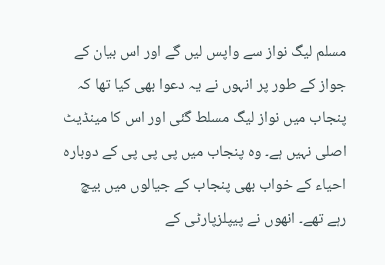مسلم لیگ نواز سے واپس لیں گے اور اس بیان کے جواز کے طور پر انہوں نے یہ دعوا بھی کیا تھا کہ پنجاب میں نواز لیگ مسلط گئی اور اس کا مینڈیٹ اصلی نہیں ہے۔ وہ پنجاب میں پی پی پی کے دوبارہ احیاء کے خواب بھی پنجاب کے جیالوں میں بیچ رہے تھے۔ انھوں نے پیپلزپارٹی کے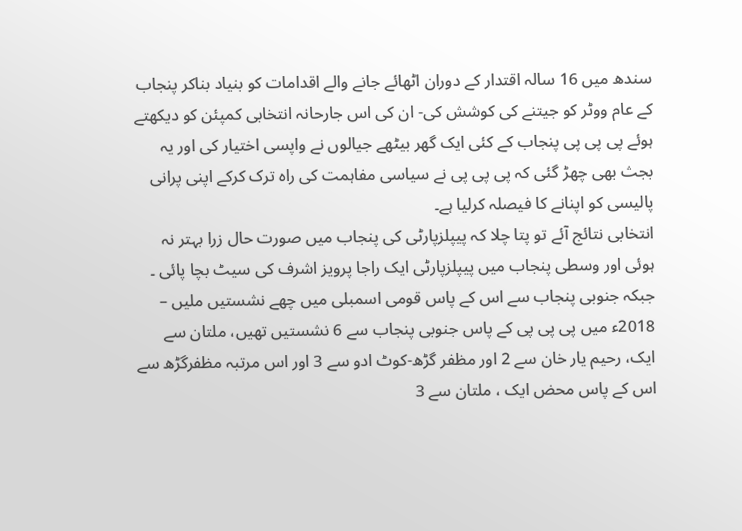سندھ میں 16 سالہ اقتدار کے دوران اٹھائے جانے والے اقدامات کو بنیاد بناکر پنجاب کے عام ووٹر کو جیتنے کی کوشش کی- ان کی اس جارحانہ انتخابی کمپئن کو دیکھتے ہوئے پی پی پی پنجاب کے کئی ایک گھر بیٹھے جیالوں نے واپسی اختیار کی اور یہ بجث بھی چھڑ گئی کہ پی پی پی نے سیاسی مفاہمت کی راہ ترک کرکے اپنی پرانی پالیسی کو اپنانے کا فیصلہ کرلیا ہے۔
انتخابی نتائج آئے تو پتا چلا کہ پیپلزپارٹی کی پنجاب میں صورت حال زرا بہتر نہ ہوئی اور وسطی پنجاب میں پیپلزپارٹی ایک راجا پرویز اشرف کی سیٹ بچا پائی ۔ جبکہ جنوبی پنجاب سے اس کے پاس قومی اسمبلی میں چھے نشستیں ملیں – 2018ء میں پی پی پی کے پاس جنوبی پنجاب سے 6 نشستیں تھیں، ملتان سے ایک، رحیم یار خان سے 2 اور مظفر گڑھ-کوٹ ادو سے 3 اور اس مرتبہ مظفرگڑھ سے اس کے پاس محض ایک ، ملتان سے 3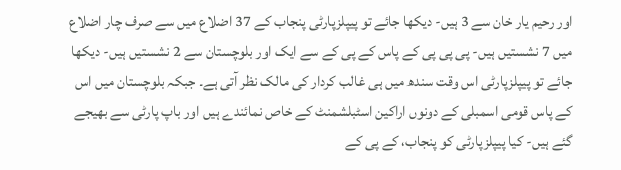اور رحیم یار خان سے 3 ہیں- دیکھا جائے تو پیپلزپارٹی پنجاب کے 37 اضلاع میں سے صرف چار اضلاع میں 7 نشستیں ہیں- پی پی پی کے پاس کے پی کے سے ایک اور بلوچستان سے 2 نشستیں ہیں- دیکھا جائے تو پیپلزپارٹی اس وقت سندھ میں ہی غالب کردار کی مالک نظر آتی ہے۔ جبکہ بلوچستان میں اس کے پاس قومی اسمبلی کے دونوں اراکین اسٹبلشمنٹ کے خاص نمائندے ہیں اور باپ پارٹی سے بھیجے گئے ہیں- کیا پیپلزپارٹی کو پنجاب، کے پی کے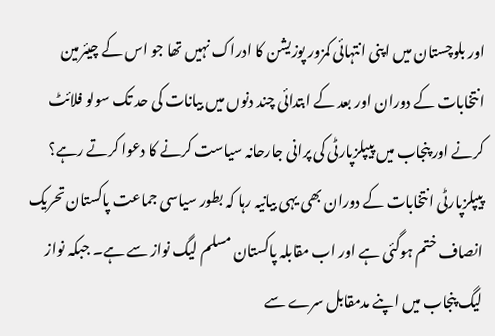اور بلوچستان میں اپنی انتہائی کمزور پوزیشن کا ادراک نہیں تھا جو اس کے چیئرمین انتخابات کے دوران اور بعد کے ابتدائی چند دنوں میں بیانات کی حد تک سولو فلائٹ کرنے اور پنجاب میں پیپلزپارٹی کی پرانی جارحانہ سیاست کرنے کا دعوا کرتے رہے؟ پیپلزپارٹی انتخابات کے دوران بھی یہی بیانیہ رہا کہ بطور سیاسی جماعت پاکستان تحریک انصاف ختم ہوگئی ہے اور اب مقابلہ پاکستان مسلم لیگ نواز سے ہے۔ جبکہ نواز لیگ پنجاب میں اپنے مدمقابل سرے سے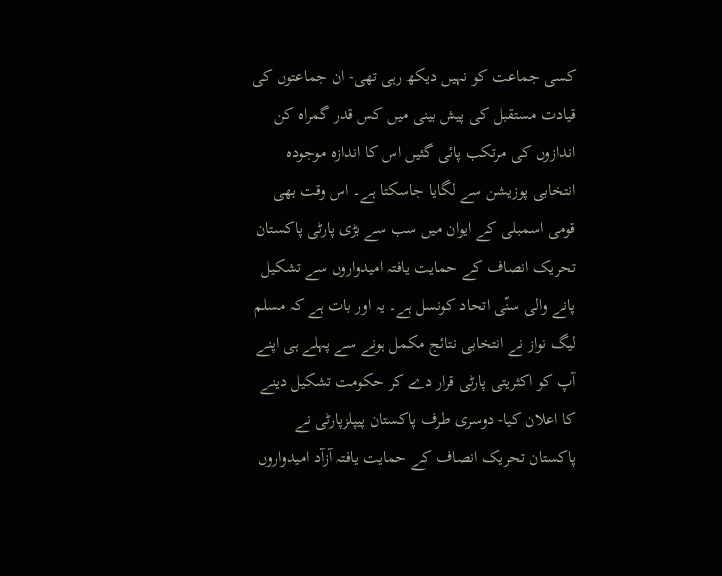کسی جماعت کو نہیں دیکھ رہی تھی- ان جماعتوں کی قیادت مستقبل کی پیش بینی میں کس قدر گمراہ کن اندازوں کی مرتکب پائی گئیں اس کا اندازہ موجودہ انتخابی پوزیشن سے لگایا جاسکتا ہے۔ اس وقت بھی قومی اسمبلی کے ایوان میں سب سے بڑی پارٹی پاکستان تحریک انصاف کے حمایت یافتہ امیدواروں سے تشکیل پانے والی سنّی اتحاد کونسل ہے۔ یہ اور بات ہے کہ مسلم لیگ نواز نے انتخابی نتائج مکمل ہونے سے پہلے ہی اپنے آپ کو اکثریتی پارٹی قرار دے کر حکومت تشکیل دینے کا اعلان کیا- دوسری طرف پاکستان پیپلزپارٹی نے پاکستان تحریک انصاف کے حمایت یافتہ آزآد امیدواروں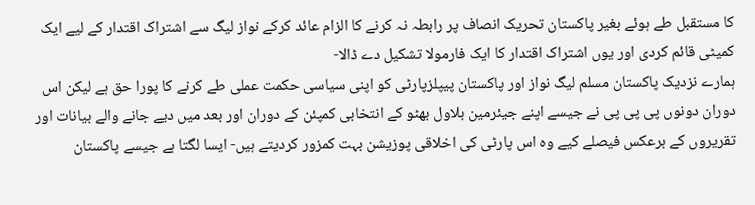کا مستقبل طے ہوئے بغیر پاکستان تحریک انصاف پر رابطہ نہ کرنے کا الزام عائد کرکے نواز لیگ سے اشتراک اقتدار کے لیے ایک کمیٹی قائم کردی اور یوں اشتراک اقتدار کا ایک فارمولا تشکیل دے ڈالا-
ہمارے نزدیک پاکستان مسلم لیگ نواز اور پاکستان پیپلزپارٹی کو اپنی سیاسی حکمت عملی طے کرنے کا پورا حق ہے لیکن اس دوران دونوں پی پی پی نے جیسے اپنے جیئرمین بلاول بھٹو کے انتخابی کمپئن کے دوران اور بعد میں دیے جانے والے بیانات اور تقریروں کے برعکس فیصلے کیے وہ اس پارٹی کی اخلاقی پوزیشن بہت کمزور کردیتے ہیں- ایسا لگتا ہے جیسے پاکستان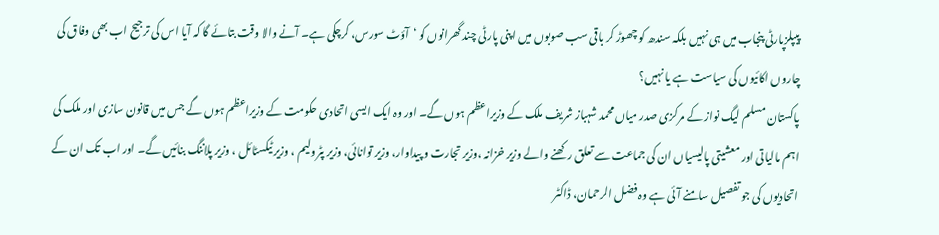پیپلزپارٹی پنجاب میں ہی نہیں بلکہ سندھ کو چھوڑ کر باقی سب صوبوں میں اپنی پارٹی چند گھرانوں کو ‘آؤٹ سورس، کرچکی ہے۔ آنے والا وقت بتائے گا کہ آیا اس کی ترجیح اب بھی وفاق کی چاروں اکائیوں کی سیاست ہے یا نہیں؟
پاکستان مسلم لیگ نواز کے مرکزی صدر میاں محمد شہباز شریف ملک کے وزیراعظم ہوں گے۔ اور وہ ایک ایسی اتحادی حکومت کے وزیراعظم ہوں گے جس میں قانون سازی اور ملک کی اہم مالیاتی اور معشیتی پالیسیاں ان کی جماعت سے تعلق رکھنے والے وزیر خزانہ ،وزیر تجارت و پیداوار، وزیر توانائی، وزیر پٹرولیم ، وزیر ٹیکسٹائل ، وزیر پلاننگ بنائیں گے۔ اور اب تک ان کے اتحادیوں کی جو تفصیل سامنے آئی ہے وہ فضل الرحمان، ڈاکٹر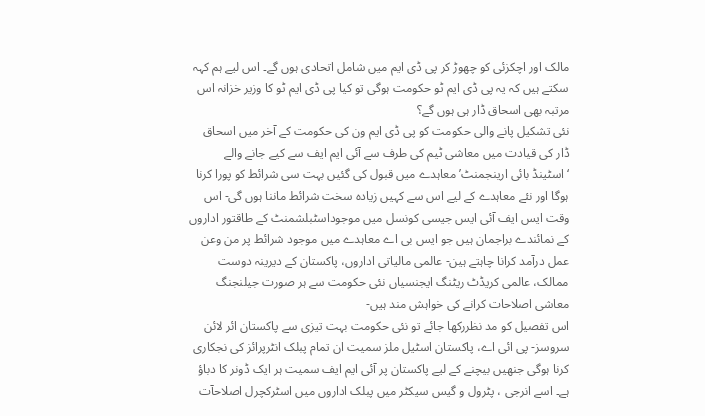مالک اور اچکزئی کو چھوڑ کر پی ڈی ایم میں شامل اتحادی ہوں گے۔ اس لیے ہم کہہ سکتے ہیں کہ یہ پی ڈی ایم ٹو حکومت ہوگی تو کیا پی ڈی ایم ٹو کا وزیر خزانہ اس مرتبہ بھی اسحاق ڈار ہی ہوں گے؟
نئی تشکیل پانے والی حکومت کو پی ڈی ایم ون کی حکومت کے آخر میں اسحاق ڈار کی قیادت میں معاشی ٹیم کی طرف سے آئی ایم ایف سے کیے جانے والے ‘اسٹینڈ بائی ارینجمنٹ’ معاہدے میں قبول کی گئیں بہت سی شرائط کو پورا کرنا ہوگا اور نئے معاہدے کے لیے اس سے کہیں زیادہ سخت شرائط ماننا ہوں گی- اس وقت ایس ایف آئی ایس جیسی کونسل میں موجوداسٹبلشمنٹ کے طاقتور اداروں کے نمائندے براجمان ہیں جو ایس بی اے معاہدے میں موجود شرائط پر من وعن عمل درآمد کرانا چاہتے ہین- عالمی مالیاتی اداروں، پاکستان کے دیرینہ دوست ممالک، عالمی کریڈٹ ریٹنگ ایجنسیاں نئی حکومت سے ہر صورت جیلنجنگ معاشی اصلاحات کرانے کی خواہش مند ہیں-
اس تفصیل کو مد نظررکھا جائے تو نئی حکومت بہت تیزی سے پاکستان ائر لائن سروسز- پی ائی اے، پاکستان اسٹیل ملز سمیت ان تمام پبلک انٹرپرائز کی نجکاری کرنا ہوگی جنھیں بیچنے کے لیے پاکستان پر آئی ایم ایف سمیت ہر ایک ڈونر کا دباؤ ہے۔ اسے انرجی ، پٹرول و گیس سیکٹر میں پبلک اداروں میں اسٹرکچرل اصلاحآت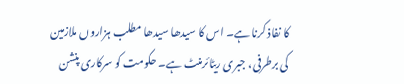کا نفاذ کرنا ہے۔ اس کا سیدھا سیدھا مطلب ہزاروں ملازمین کی برطرفی، جبری ریٹائرمنٹ ہے۔ حکومت کو سرکاری پنشن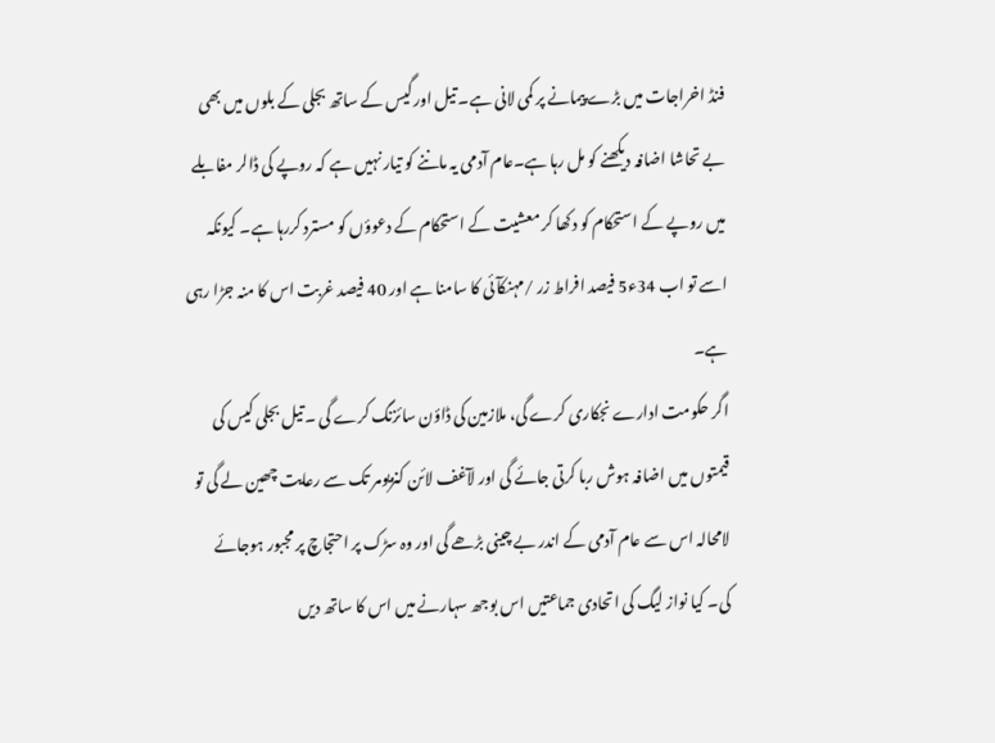فنڈ اخراجات میں بڑے پیمانے پر کمی لانی ہے۔ تیل اور گیس کے ساتھ بجلی کے بلوں میں بھی بے تحاشا اضافہ دیکھنے کو مل رہا ہے۔عام آدمی یہ ماننے کو تیار نہیں ہے کہ روپے کی ڈالر مفابلے میں روپے کے استحکام کو دکھا کر معشیت کے استحکام کے دعوؤں کو مسترد کررہا ہے۔ کیونکہ اسے تو اب 34ء5 فیصد افراط زر /مہنکآئی کا سامنا ہے اور 40 فیصد غربت اس کا منہ جڑا رہی ہے۔
اگر حکومت ادارے نجکاری کرے گی، ملازمین کی ڈاؤن سائزنگ کرے گی ۔ تیل بجلی کيس کی قیمتوں میں اضافہ ہوش ربا کرتی جائے گی اور لآغف لائن کنزیومر تک سے رعایت چھین لے گی تو لامحالہ اس سے عام آدمی کے اندر بے چینی بڑھے گی اور وہ سڑک پر احتجاچ پر مجبور ہوجائے کی۔ کیا نواز لیگ کی اتحادی جماعتیں اس بوجھ سہارنے میں اس کا ساتھ دیں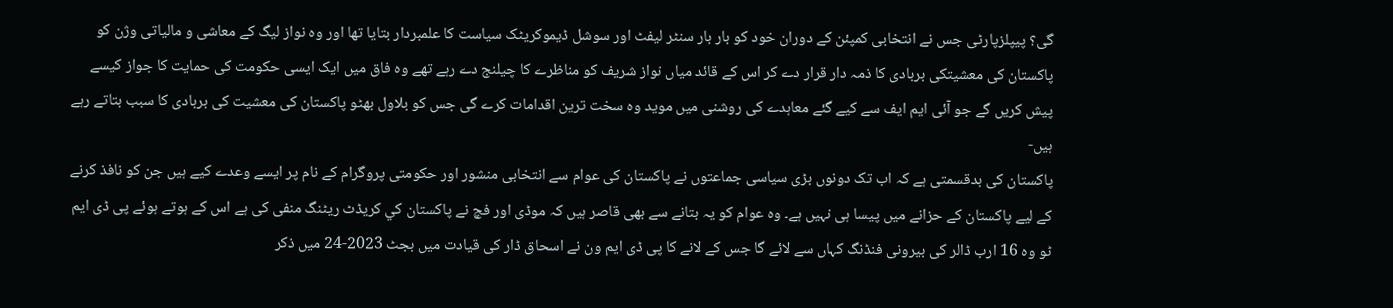گی؟ پیپلزپارٹی جس نے انتخابی کمپئن کے دوران خود کو بار بار سنٹر لیفٹ اور سوشل ڈیموکریٹک سیاست کا علمبردار بتایا تھا اور وہ نواز لیگ کے معاشی و مالیاتی وژن کو پاکستان کی معشیتکی بربادی کا ذمہ دار قرار دے کر اس کے قائد میاں نواز شریف کو مناظرے کا چیلنج دے رہے تھے وہ فاق میں ایک ایسی حکومت کی حمایت کا جواز کیسے پیش کریں گے جو آئی ایم ایف سے کیے گئے معاہدے کی روشنی میں مويد وہ سخت ترین اقدامات کرے گی جس کو بلاول بھٹو پاکستان کی معشیت کی بربادی کا سبب بتاتے رہے ہیں-
پاکستان کی بدقسمتی ہے کہ اب تک دونوں بڑی سیاسی جماعتوں نے پاکستان کی عوام سے انتخابی منشور اور حکومتی پروگرام کے نام پر ایسے وعدے کیے ہیں جن کو نافذ کرنے کے لیے پاکستان کے حزانے میں پیسا ہی نہیں ہے۔ وہ عوام کو یہ بتانے سے بھی قاصر ہیں کہ موڈی اور فچ نے پاکستان کي کریڈٹ ریٹنگ منفی کی ہے اس کے ہوتے ہوئے پی ڈی ایم ٹو وہ 16 ارب ڈالر کی بیرونی فنڈنگ کہاں سے لائے گا جس کے لانے کا پی ڈی ایم ون نے اسحاق ڈار کی قیادت میں بجٹ 2023-24 میں ذکر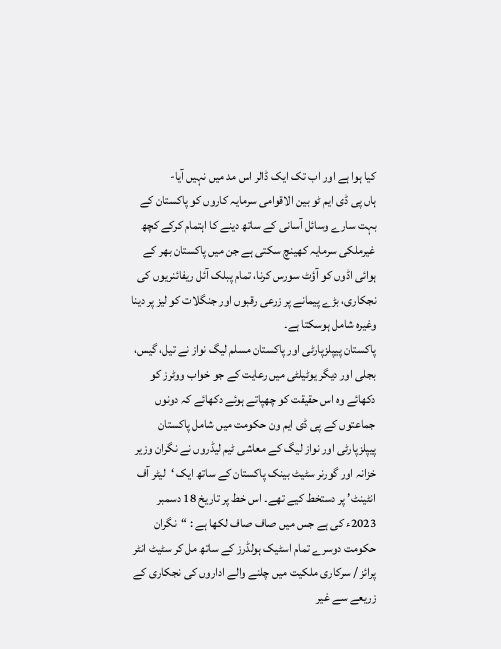کیا ہوا ہے اور اب تک ایک ڈالر اس مد میں نہیں آیا-
ہاں پی ڈی ایم ٹو بین الاقوامی سرمایہ کاروں کو پاکستان کے بہت سارے وسائل آسانی کے ساتھ دینے کا اہتمام کرکے کچھ غیرملکی سرمایہ کھینچ سکتی ہے جن میں پاکستان بھر کے ہوائی اڈوں کو آؤٹ سورس کرنا، تمام پبلک آئل ریفائنریوں کی نجکاری، بڑے پیمانے پر زرعی رقبوں اور جنگلات کو لیز پر دینا وغیرہ شامل ہوسکتا ہے۔
پاکستان پیپلزپارٹی اور پاکستان مسلم لیگ نواز نے تیل، گیس، بجلی اور دیگر یوٹیلٹی میں رعایت کے جو خواب ووٹرز کو دکھائے وہ اس حقیقت کو چھپاتے ہوئے دکھائے کہ دونوں جماعتوں کے پی ڈی ایم ون حکومت میں شامل پاکستان پیپلزپارٹی اور نواز لیگ کے معاشی ٹیم لیڈروں نے نگران وزیر خزانہ اور گورنر سٹیٹ بینک پاکستان کے ساتھ ایک ‘لیٹر آف انٹینٹ’ پر دستخط کیے تھے۔ اس خط پر تاریخ 18 دسمبر 2023ء کی ہے جس میں صاف صاف لکھا ہے : “نگران حکومت دوسرے تمام اسٹیک ہولڈرز کے ساتھ مل کر سٹیٹ انٹر پرائز / سرکاری ملکیت میں چلنے والے اداروں کی نجکاری کے زریعے سے غیر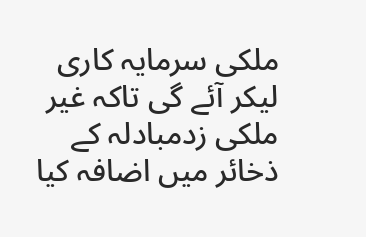ملکی سرمایہ کاری لیکر آئے گی تاکہ غیر ملکی زدمبادلہ کے ذخائر میں اضافہ کیا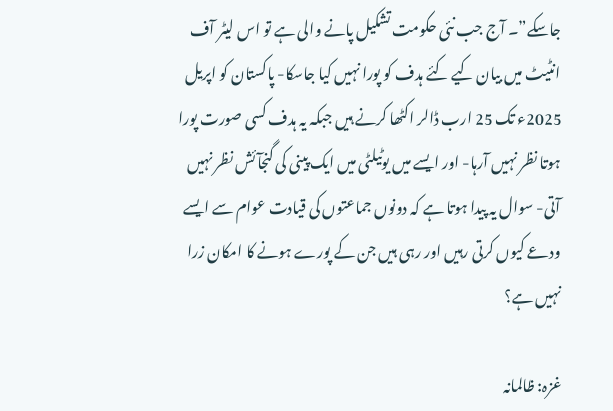جاسکے”۔ آج جب نئی حکومت تشکیل پانے والی ہے تو اس لیٹر آف انٹیٹ میں بیان کیے کئے ہدف کو پورا نہیں کیا جاسکا- پاکستان کو اپریل 2025ء تک 25 ارب ڈالر اکٹھا کرنے ہیں جبکہ یہ ہدف کسی صورت پورا ہوتا نظر نہیں آرہا- اور ایسے میں یوٹیلٹی میں ایک پینی کی گنجآئش نظر نہیں آتی- سوال یہ پیدا ہوتا ہے کہ دونوں جماعتوں کی قیادت عوام سے ایسے ودعے کیوں کرتی رہیں اور رہی ہیں جن کے پورے ہونے کا امکان زرا نہیں ہے؟

غزہ: ظالمانہ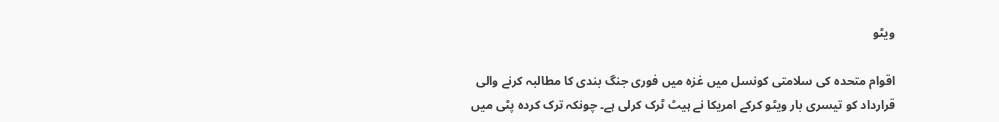ویٹو

اقوام متحدہ کی سلامتی کونسل میں غزہ میں فوری جنگ بندی کا مطالبہ کرنے والی قرارداد کو تیسری بار ویٹو کرکے امریکا نے ہیٹ ٹرک کرلی ہے۔ چونکہ ترک کردہ پٹی میں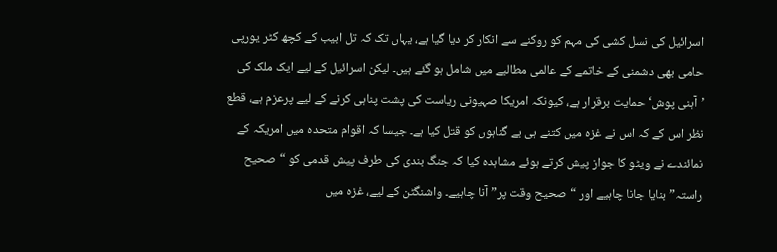اسرائیل کی نسل کشی کی مہم کو روکنے سے انکار کر دیا گیا ہے، یہاں تک کہ تل ابیب کے کچھ کٹر یورپی حامی بھی دشمنی کے خاتمے کے عالمی مطالبے میں شامل ہو گئے ہیں۔ لیکن اسرائیل کے لیے ایک ملک کی ’آہنی پوش‘ حمایت برقرار ہے، کیونکہ امریکا صہیونی ریاست کی پشت پناہی کرنے کے لیے پرعزم ہے، قطع نظر اس کے کہ اس نے غزہ میں کتنے ہی بے گناہوں کو قتل کیا ہے۔ جیسا کہ اقوام متحدہ میں امریکہ کے نمائندے نے ویٹو کا جواز پیش کرتے ہوئے مشاہدہ کیا کہ جنگ بندی کی طرف پیش قدمی کو “صحیح راستہ” بنایا جانا چاہیے اور “صحیح وقت پر” آنا چاہیے۔ واشنگٹن کے لیے، غزہ میں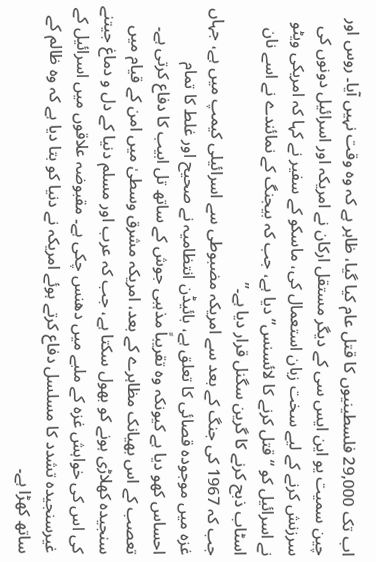اب تک 29,000 فلسطینیوں کا قتل عام کیا گیا، ظاہر ہے کہ وہ وقت نہیں آیا۔ روس اور چین سمیت یو این ایس سی کے دیگر مستقل ارکان نے امریکہ اور اسرائیل دونوں کی سرزنش کرنے کے لیے سخت زبان استعمال کی، ماسکو کے سفیر نے کہا کہ امریکی ویٹو نے اسرائیل کو “قتل کرنے کا لائسنس” دیا ہے، جب کہ بیجنگ کے نمائندے نے اسے نان اسٹاب ذبح کرنے کا گرین سگنل قرار دیا ہے۔”
جب کہ 1967 کی جنگ کے بعد سے امریکہ مضبوطی سے اسرائیلی کیمپ میں ہے، جہاں غزہ میں موجودہ قصائی کا تعلق ہے، بائیڈن انتظامیہ نے صحیح اور غلط کا تمام احساس کھو دیا ہے کیونکہ وہ تقریباً مذہبی جوش کے ساتھ تل ابیب کا دفاع کرتی ہے۔ تعصب کے اس بھیانک مظاہرے کے بعد، امریکہ مشرق وسطیٰ میں امن کے قیام میں سنجیدہ کھلاڑی ہونے کو بھول سکتا ہے، جب کہ عرب اور مسلم دنیا کے دل و دماغ جیتنے کی اس کی خواہش غزہ کے ملبے میں دھنس چکی ہے۔ مقبوضہ علاقوں میں اسرائیل کے غیرسنجیدہ تشدد کا مسلسل دفاع کرتے ہوئے امریکہ نے دنیا کو بتا دیا ہے کہ وہ ظالم کے ساتھ کھڑا ہے۔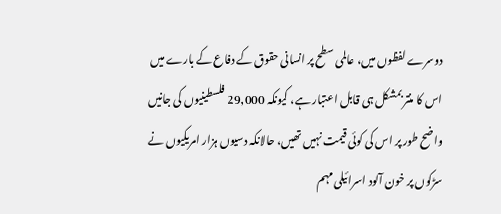دوسرے لفظوں میں، عالمی سطح پر انسانی حقوق کے دفاع کے بارے میں اس کا منتر بمشکل ہی قابل اعتبار ہے، کیونکہ 29,000 فلسطینیوں کی جانیں واضح طور پر اس کی کوئی قیمت نہیں تھیں، حالانکہ دسیوں ہزار امریکیوں نے سڑکوں پر خون آلود اسرائیلی مہم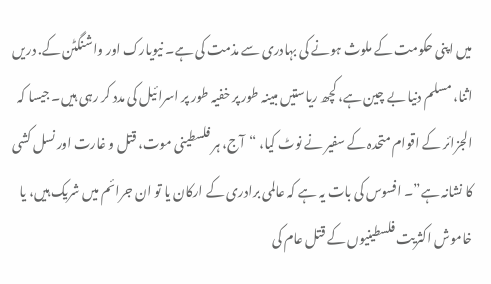میں اپنی حکومت کے ملوث ہونے کی بہادری سے مذمت کی ہے۔ نیویارک اور واشنگٹن کے. دریں اثنا، مسلم دنیا بے چین ہے، کچھ ریاستیں مبینہ طور پر خفیہ طور پر اسرائیل کی مدد کر رہی ہیں۔ جیسا کہ الجزائر کے اقوام متحدہ کے سفیر نے نوٹ کیا، “آج، ہر فلسطینی موت، قتل و غارت اور نسل کشی کا نشانہ ہے”۔ افسوس کی بات یہ ہے کہ عالمی برادری کے ارکان یا تو ان جرائم میں شریک ہیں، یا خاموش اکثریت فلسطینیوں کے قتل عام کی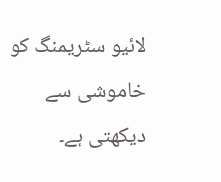لائیو سٹریمنگ کو خاموشی سے دیکھتی ہے۔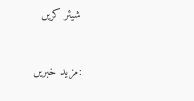شیئر کریں

:مزید خبریں